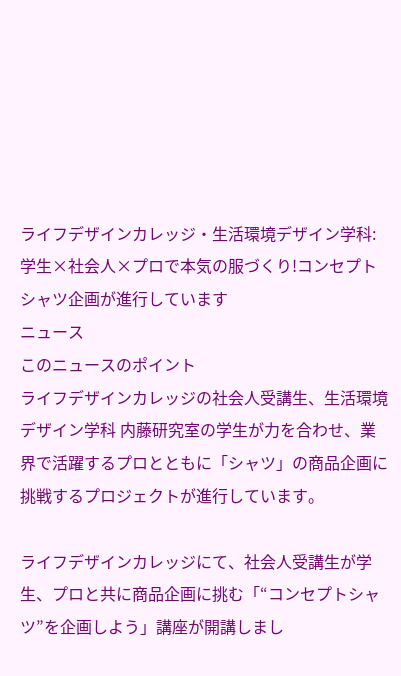ライフデザインカレッジ・生活環境デザイン学科:学生×社会人×プロで本気の服づくり!コンセプトシャツ企画が進行しています
ニュース
このニュースのポイント
ライフデザインカレッジの社会人受講生、生活環境デザイン学科 内藤研究室の学生が力を合わせ、業界で活躍するプロとともに「シャツ」の商品企画に挑戦するプロジェクトが進行しています。

ライフデザインカレッジにて、社会人受講生が学生、プロと共に商品企画に挑む「“コンセプトシャツ”を企画しよう」講座が開講しまし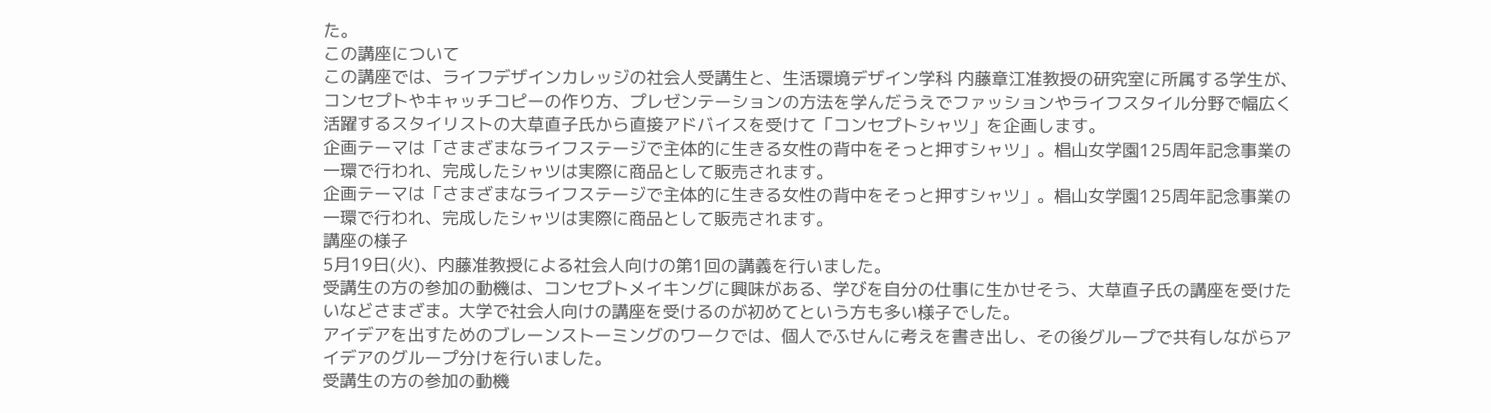た。
この講座について
この講座では、ライフデザインカレッジの社会人受講生と、生活環境デザイン学科 内藤章江准教授の研究室に所属する学生が、コンセプトやキャッチコピーの作り方、プレゼンテーションの方法を学んだうえでファッションやライフスタイル分野で幅広く活躍するスタイリストの大草直子氏から直接アドバイスを受けて「コンセプトシャツ」を企画します。
企画テーマは「さまざまなライフステージで主体的に生きる女性の背中をそっと押すシャツ」。椙山女学園125周年記念事業の一環で行われ、完成したシャツは実際に商品として販売されます。
企画テーマは「さまざまなライフステージで主体的に生きる女性の背中をそっと押すシャツ」。椙山女学園125周年記念事業の一環で行われ、完成したシャツは実際に商品として販売されます。
講座の様子
5月19日(火)、内藤准教授による社会人向けの第1回の講義を行いました。
受講生の方の参加の動機は、コンセプトメイキングに興味がある、学びを自分の仕事に生かせそう、大草直子氏の講座を受けたいなどさまざま。大学で社会人向けの講座を受けるのが初めてという方も多い様子でした。
アイデアを出すためのブレーンストーミングのワークでは、個人でふせんに考えを書き出し、その後グループで共有しながらアイデアのグループ分けを行いました。
受講生の方の参加の動機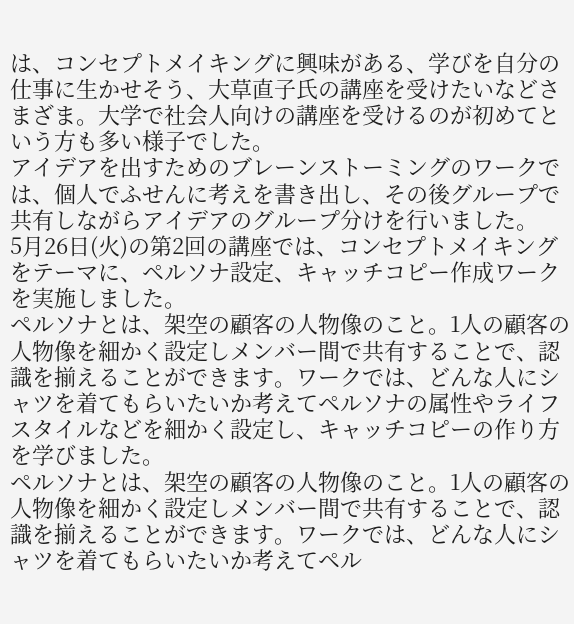は、コンセプトメイキングに興味がある、学びを自分の仕事に生かせそう、大草直子氏の講座を受けたいなどさまざま。大学で社会人向けの講座を受けるのが初めてという方も多い様子でした。
アイデアを出すためのブレーンストーミングのワークでは、個人でふせんに考えを書き出し、その後グループで共有しながらアイデアのグループ分けを行いました。
5月26日(火)の第2回の講座では、コンセプトメイキングをテーマに、ペルソナ設定、キャッチコピー作成ワークを実施しました。
ペルソナとは、架空の顧客の人物像のこと。1人の顧客の人物像を細かく設定しメンバー間で共有することで、認識を揃えることができます。ワークでは、どんな人にシャツを着てもらいたいか考えてペルソナの属性やライフスタイルなどを細かく設定し、キャッチコピーの作り方を学びました。
ペルソナとは、架空の顧客の人物像のこと。1人の顧客の人物像を細かく設定しメンバー間で共有することで、認識を揃えることができます。ワークでは、どんな人にシャツを着てもらいたいか考えてペル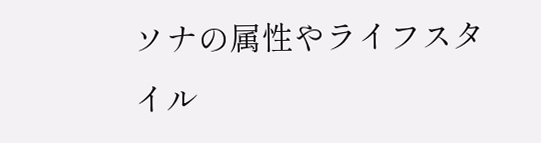ソナの属性やライフスタイル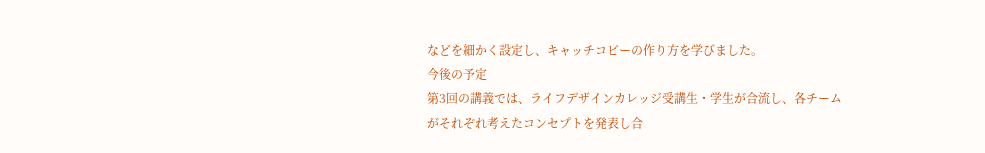などを細かく設定し、キャッチコピーの作り方を学びました。
今後の予定
第3回の講義では、ライフデザインカレッジ受講生・学生が合流し、各チームがそれぞれ考えたコンセプトを発表し合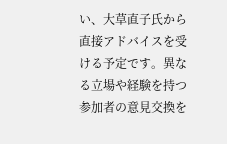い、大草直子氏から直接アドバイスを受ける予定です。異なる立場や経験を持つ参加者の意見交換を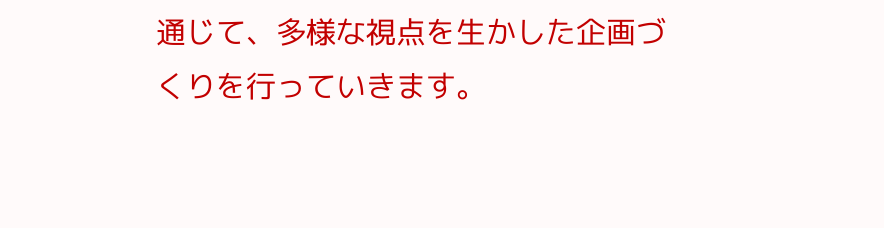通じて、多様な視点を生かした企画づくりを行っていきます。